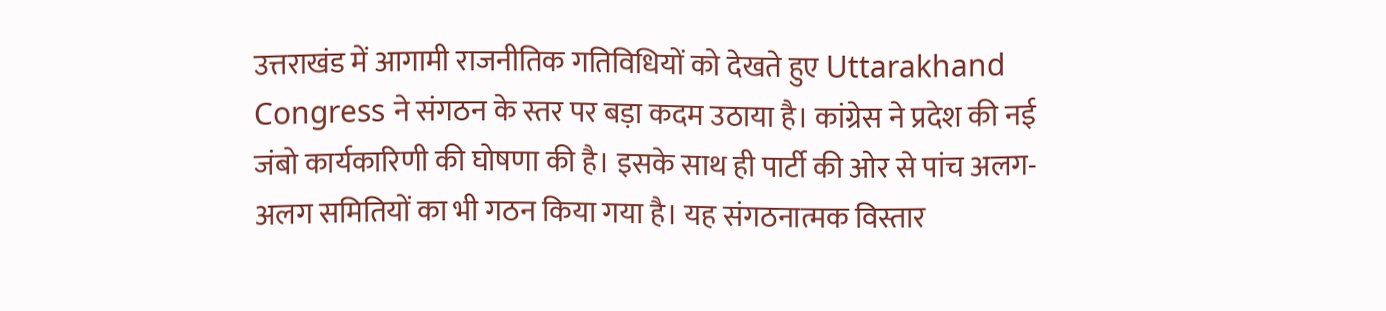उत्तराखंड में आगामी राजनीतिक गतिविधियों को देखते हुए Uttarakhand Congress ने संगठन के स्तर पर बड़ा कदम उठाया है। कांग्रेस ने प्रदेश की नई जंबो कार्यकारिणी की घोषणा की है। इसके साथ ही पार्टी की ओर से पांच अलग-अलग समितियों का भी गठन किया गया है। यह संगठनात्मक विस्तार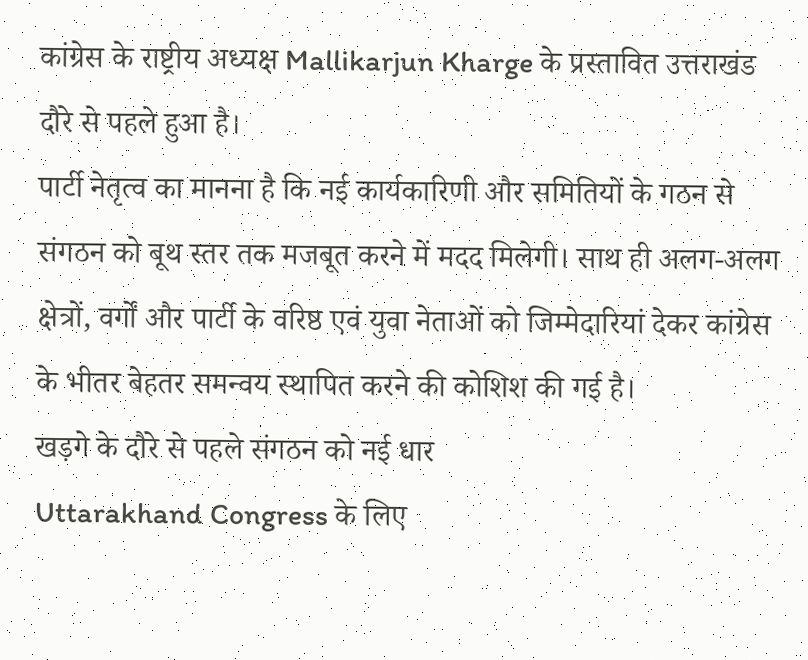कांग्रेस के राष्ट्रीय अध्यक्ष Mallikarjun Kharge के प्रस्तावित उत्तराखंड दौरे से पहले हुआ है।
पार्टी नेतृत्व का मानना है कि नई कार्यकारिणी और समितियों के गठन से संगठन को बूथ स्तर तक मजबूत करने में मदद मिलेगी। साथ ही अलग-अलग क्षेत्रों, वर्गों और पार्टी के वरिष्ठ एवं युवा नेताओं को जिम्मेदारियां देकर कांग्रेस के भीतर बेहतर समन्वय स्थापित करने की कोशिश की गई है।
खड़गे के दौरे से पहले संगठन को नई धार
Uttarakhand Congress के लिए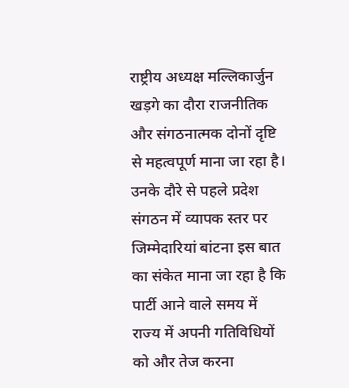राष्ट्रीय अध्यक्ष मल्लिकार्जुन खड़गे का दौरा राजनीतिक और संगठनात्मक दोनों दृष्टि से महत्वपूर्ण माना जा रहा है। उनके दौरे से पहले प्रदेश संगठन में व्यापक स्तर पर जिम्मेदारियां बांटना इस बात का संकेत माना जा रहा है कि पार्टी आने वाले समय में राज्य में अपनी गतिविधियों को और तेज करना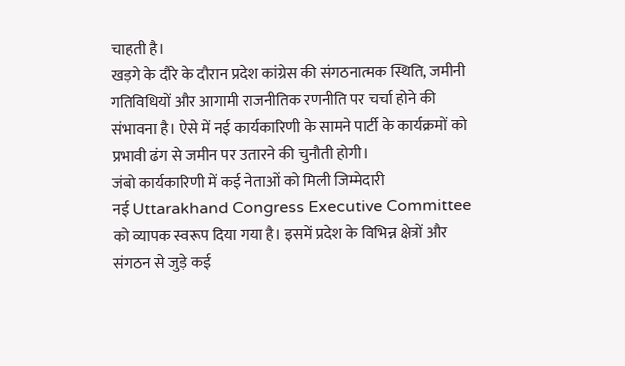चाहती है।
खड़गे के दौरे के दौरान प्रदेश कांग्रेस की संगठनात्मक स्थिति, जमीनी गतिविधियों और आगामी राजनीतिक रणनीति पर चर्चा होने की संभावना है। ऐसे में नई कार्यकारिणी के सामने पार्टी के कार्यक्रमों को प्रभावी ढंग से जमीन पर उतारने की चुनौती होगी।
जंबो कार्यकारिणी में कई नेताओं को मिली जिम्मेदारी
नई Uttarakhand Congress Executive Committee को व्यापक स्वरूप दिया गया है। इसमें प्रदेश के विभिन्न क्षेत्रों और संगठन से जुड़े कई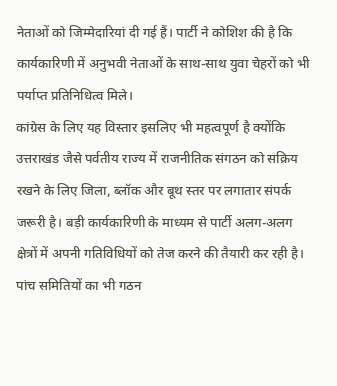नेताओं को जिम्मेदारियां दी गई हैं। पार्टी ने कोशिश की है कि कार्यकारिणी में अनुभवी नेताओं के साथ-साथ युवा चेहरों को भी पर्याप्त प्रतिनिधित्व मिले।
कांग्रेस के लिए यह विस्तार इसलिए भी महत्वपूर्ण है क्योंकि उत्तराखंड जैसे पर्वतीय राज्य में राजनीतिक संगठन को सक्रिय रखने के लिए जिला, ब्लॉक और बूथ स्तर पर लगातार संपर्क जरूरी है। बड़ी कार्यकारिणी के माध्यम से पार्टी अलग-अलग क्षेत्रों में अपनी गतिविधियों को तेज करने की तैयारी कर रही है।
पांच समितियों का भी गठन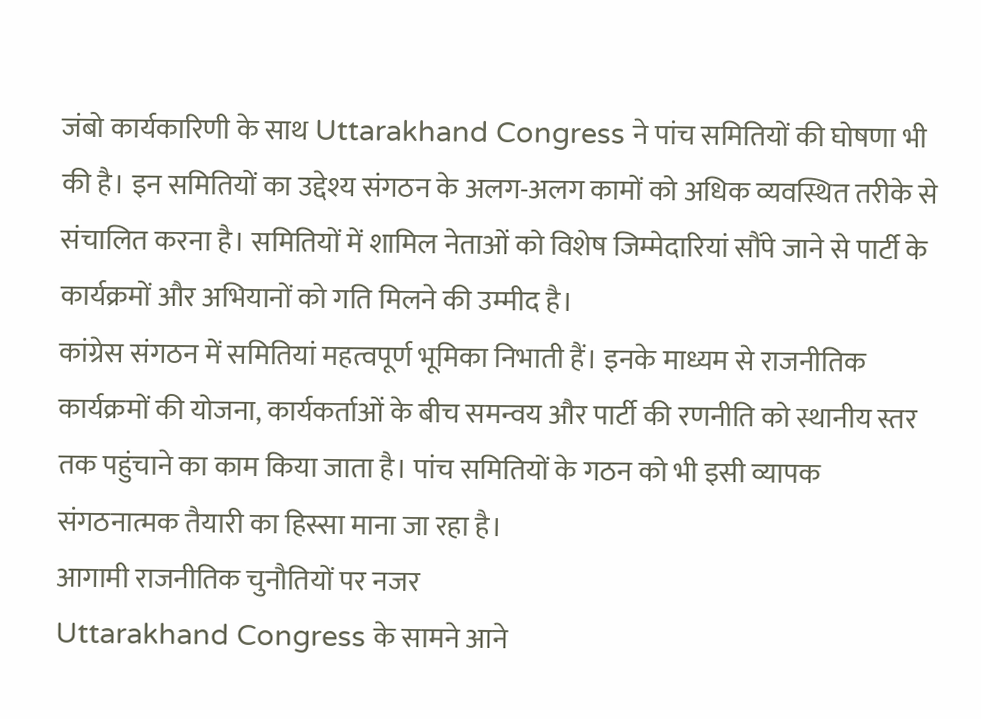जंबो कार्यकारिणी के साथ Uttarakhand Congress ने पांच समितियों की घोषणा भी की है। इन समितियों का उद्देश्य संगठन के अलग-अलग कामों को अधिक व्यवस्थित तरीके से संचालित करना है। समितियों में शामिल नेताओं को विशेष जिम्मेदारियां सौंपे जाने से पार्टी के कार्यक्रमों और अभियानों को गति मिलने की उम्मीद है।
कांग्रेस संगठन में समितियां महत्वपूर्ण भूमिका निभाती हैं। इनके माध्यम से राजनीतिक कार्यक्रमों की योजना, कार्यकर्ताओं के बीच समन्वय और पार्टी की रणनीति को स्थानीय स्तर तक पहुंचाने का काम किया जाता है। पांच समितियों के गठन को भी इसी व्यापक संगठनात्मक तैयारी का हिस्सा माना जा रहा है।
आगामी राजनीतिक चुनौतियों पर नजर
Uttarakhand Congress के सामने आने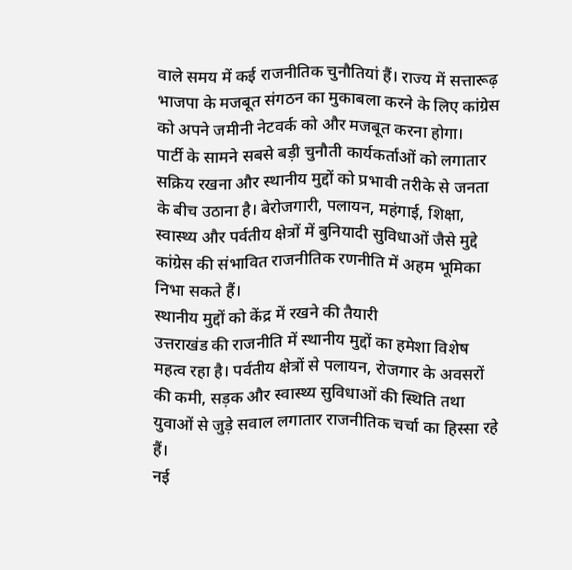वाले समय में कई राजनीतिक चुनौतियां हैं। राज्य में सत्तारूढ़ भाजपा के मजबूत संगठन का मुकाबला करने के लिए कांग्रेस को अपने जमीनी नेटवर्क को और मजबूत करना होगा।
पार्टी के सामने सबसे बड़ी चुनौती कार्यकर्ताओं को लगातार सक्रिय रखना और स्थानीय मुद्दों को प्रभावी तरीके से जनता के बीच उठाना है। बेरोजगारी, पलायन, महंगाई, शिक्षा, स्वास्थ्य और पर्वतीय क्षेत्रों में बुनियादी सुविधाओं जैसे मुद्दे कांग्रेस की संभावित राजनीतिक रणनीति में अहम भूमिका निभा सकते हैं।
स्थानीय मुद्दों को केंद्र में रखने की तैयारी
उत्तराखंड की राजनीति में स्थानीय मुद्दों का हमेशा विशेष महत्व रहा है। पर्वतीय क्षेत्रों से पलायन, रोजगार के अवसरों की कमी, सड़क और स्वास्थ्य सुविधाओं की स्थिति तथा युवाओं से जुड़े सवाल लगातार राजनीतिक चर्चा का हिस्सा रहे हैं।
नई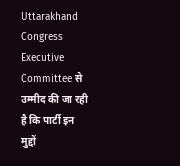Uttarakhand Congress Executive Committee से उम्मीद की जा रही है कि पार्टी इन मुद्दों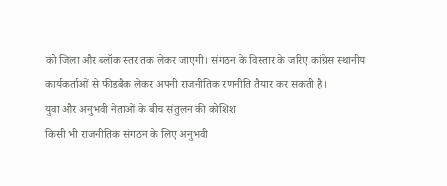को जिला और ब्लॉक स्तर तक लेकर जाएगी। संगठन के विस्तार के जरिए कांग्रेस स्थानीय कार्यकर्ताओं से फीडबैक लेकर अपनी राजनीतिक रणनीति तैयार कर सकती है।
युवा और अनुभवी नेताओं के बीच संतुलन की कोशिश
किसी भी राजनीतिक संगठन के लिए अनुभवी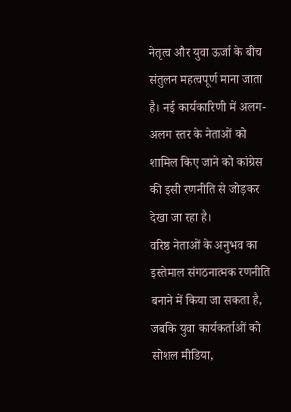नेतृत्व और युवा ऊर्जा के बीच संतुलन महत्वपूर्ण माना जाता है। नई कार्यकारिणी में अलग-अलग स्तर के नेताओं को शामिल किए जाने को कांग्रेस की इसी रणनीति से जोड़कर देखा जा रहा है।
वरिष्ठ नेताओं के अनुभव का इस्तेमाल संगठनात्मक रणनीति बनाने में किया जा सकता है, जबकि युवा कार्यकर्ताओं को सोशल मीडिया,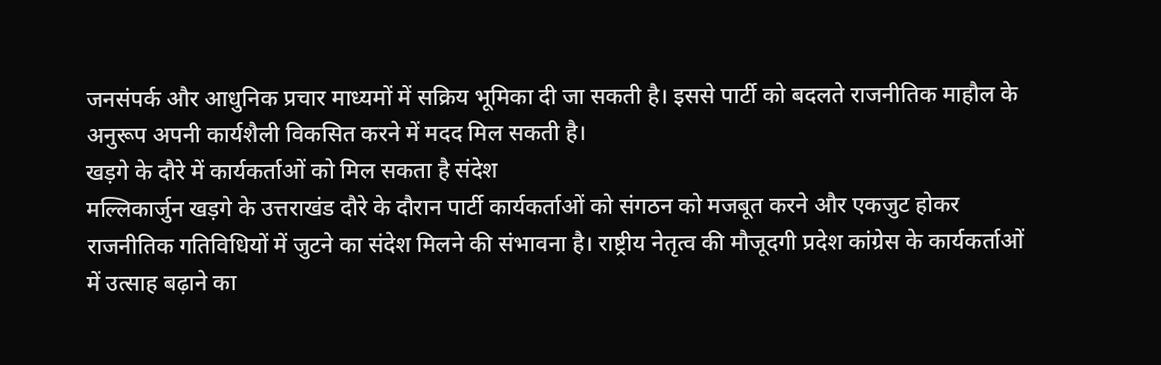जनसंपर्क और आधुनिक प्रचार माध्यमों में सक्रिय भूमिका दी जा सकती है। इससे पार्टी को बदलते राजनीतिक माहौल के अनुरूप अपनी कार्यशैली विकसित करने में मदद मिल सकती है।
खड़गे के दौरे में कार्यकर्ताओं को मिल सकता है संदेश
मल्लिकार्जुन खड़गे के उत्तराखंड दौरे के दौरान पार्टी कार्यकर्ताओं को संगठन को मजबूत करने और एकजुट होकर राजनीतिक गतिविधियों में जुटने का संदेश मिलने की संभावना है। राष्ट्रीय नेतृत्व की मौजूदगी प्रदेश कांग्रेस के कार्यकर्ताओं में उत्साह बढ़ाने का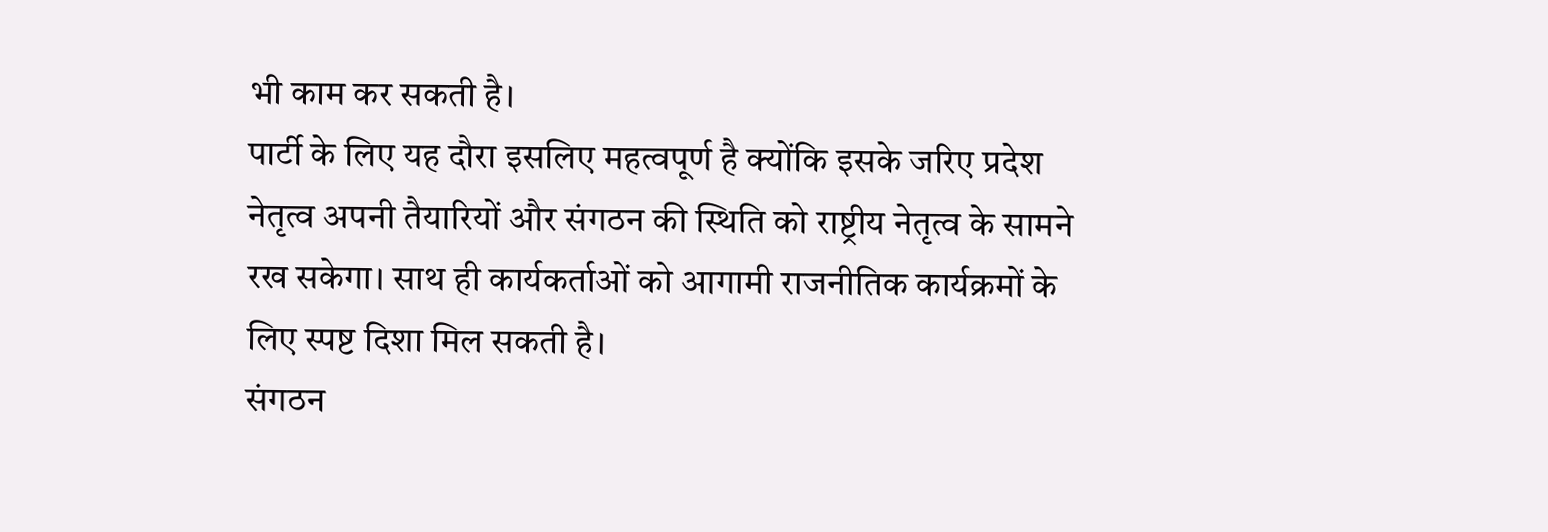भी काम कर सकती है।
पार्टी के लिए यह दौरा इसलिए महत्वपूर्ण है क्योंकि इसके जरिए प्रदेश नेतृत्व अपनी तैयारियों और संगठन की स्थिति को राष्ट्रीय नेतृत्व के सामने रख सकेगा। साथ ही कार्यकर्ताओं को आगामी राजनीतिक कार्यक्रमों के लिए स्पष्ट दिशा मिल सकती है।
संगठन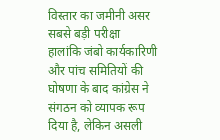विस्तार का जमीनी असर सबसे बड़ी परीक्षा
हालांकि जंबो कार्यकारिणी और पांच समितियों की घोषणा के बाद कांग्रेस ने संगठन को व्यापक रूप दिया है, लेकिन असली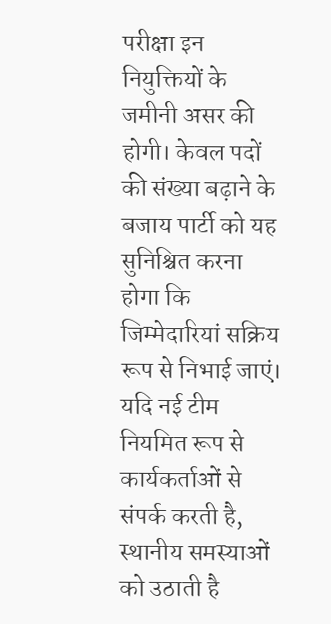परीक्षा इन नियुक्तियों के जमीनी असर की होगी। केवल पदों की संख्या बढ़ाने के बजाय पार्टी को यह सुनिश्चित करना होगा कि जिम्मेदारियां सक्रिय रूप से निभाई जाएं।
यदि नई टीम नियमित रूप से कार्यकर्ताओं से संपर्क करती है, स्थानीय समस्याओं को उठाती है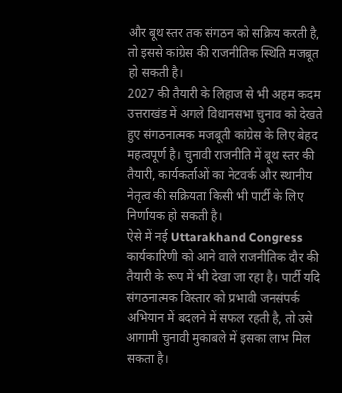और बूथ स्तर तक संगठन को सक्रिय करती है, तो इससे कांग्रेस की राजनीतिक स्थिति मजबूत हो सकती है।
2027 की तैयारी के लिहाज से भी अहम कदम
उत्तराखंड में अगले विधानसभा चुनाव को देखते हुए संगठनात्मक मजबूती कांग्रेस के लिए बेहद महत्वपूर्ण है। चुनावी राजनीति में बूथ स्तर की तैयारी, कार्यकर्ताओं का नेटवर्क और स्थानीय नेतृत्व की सक्रियता किसी भी पार्टी के लिए निर्णायक हो सकती है।
ऐसे में नई Uttarakhand Congress कार्यकारिणी को आने वाले राजनीतिक दौर की तैयारी के रूप में भी देखा जा रहा है। पार्टी यदि संगठनात्मक विस्तार को प्रभावी जनसंपर्क अभियान में बदलने में सफल रहती है, तो उसे आगामी चुनावी मुकाबले में इसका लाभ मिल सकता है।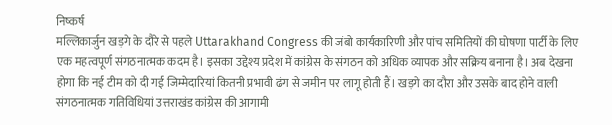निष्कर्ष
मल्लिकार्जुन खड़गे के दौरे से पहले Uttarakhand Congress की जंबो कार्यकारिणी और पांच समितियों की घोषणा पार्टी के लिए एक महत्वपूर्ण संगठनात्मक कदम है। इसका उद्देश्य प्रदेश में कांग्रेस के संगठन को अधिक व्यापक और सक्रिय बनाना है। अब देखना होगा कि नई टीम को दी गई जिम्मेदारियां कितनी प्रभावी ढंग से जमीन पर लागू होती हैं। खड़गे का दौरा और उसके बाद होने वाली संगठनात्मक गतिविधियां उत्तराखंड कांग्रेस की आगामी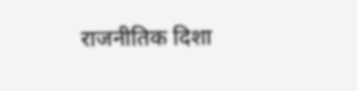राजनीतिक दिशा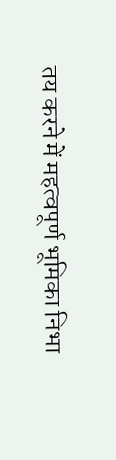तय करने में महत्वपूर्ण भूमिका निभा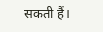सकती हैं।